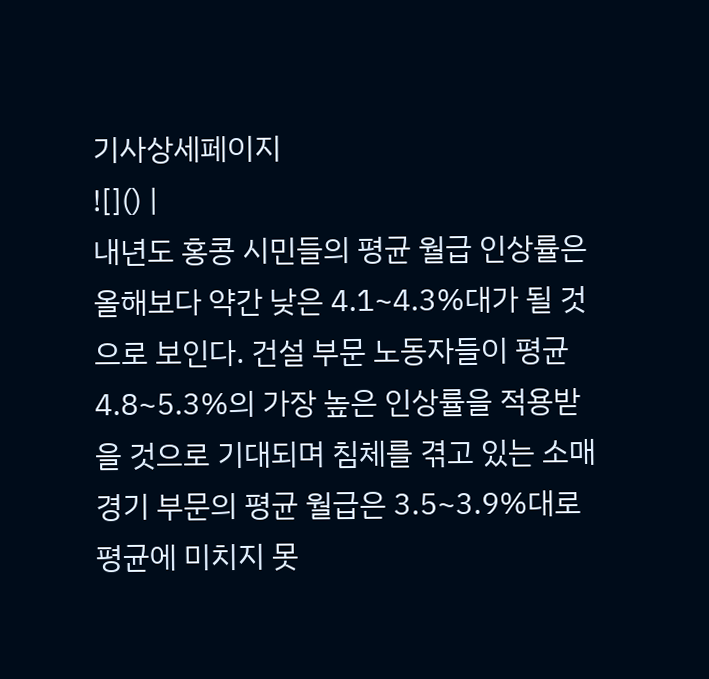기사상세페이지
![]() |
내년도 홍콩 시민들의 평균 월급 인상률은 올해보다 약간 낮은 4.1~4.3%대가 될 것으로 보인다. 건설 부문 노동자들이 평균 4.8~5.3%의 가장 높은 인상률을 적용받을 것으로 기대되며 침체를 겪고 있는 소매 경기 부문의 평균 월급은 3.5~3.9%대로 평균에 미치지 못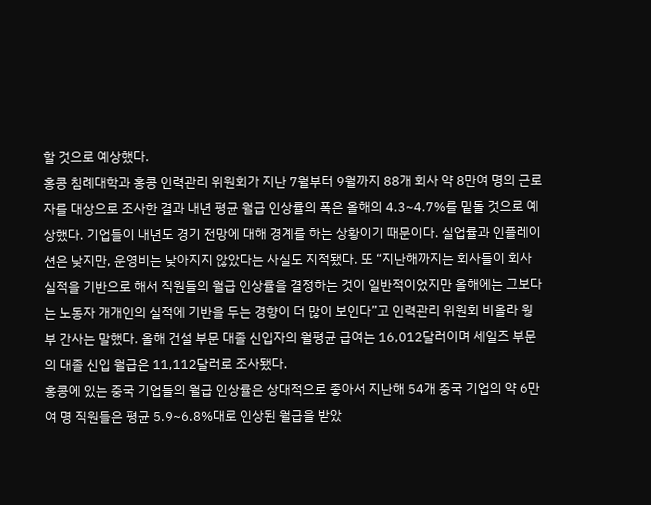할 것으로 예상했다.
홍콩 침례대학과 홍콩 인력관리 위원회가 지난 7월부터 9월까지 88개 회사 약 8만여 명의 근로자를 대상으로 조사한 결과 내년 평균 월급 인상률의 폭은 올해의 4.3~4.7%를 밑돌 것으로 예상했다. 기업들이 내년도 경기 전망에 대해 경계를 하는 상황이기 때문이다. 실업률과 인플레이션은 낮지만, 운영비는 낮아지지 않았다는 사실도 지적됐다. 또 “지난해까지는 회사들이 회사 실적을 기반으로 해서 직원들의 월급 인상률을 결정하는 것이 일반적이었지만 올해에는 그보다는 노동자 개개인의 실적에 기반을 두는 경향이 더 많이 보인다”고 인력관리 위원회 비올라 웡 부 간사는 말했다. 올해 건설 부문 대졸 신입자의 월평균 급여는 16,012달러이며 세일즈 부문의 대졸 신입 월급은 11,112달러로 조사됐다.
홍콩에 있는 중국 기업들의 월급 인상률은 상대적으로 좋아서 지난해 54개 중국 기업의 약 6만여 명 직원들은 평균 5.9~6.8%대로 인상된 월급을 받았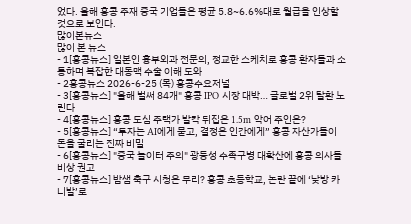었다. 올해 홍콩 주재 중국 기업들은 평균 5.8~6.6%대로 월급을 인상할 것으로 보인다.
많이본뉴스
많이 본 뉴스
- 1[홍콩뉴스] 일본인 흉부외과 전문의, 정교한 스케치로 홍콩 환자들과 소통하며 복잡한 대동맥 수술 이해 도와
- 2홍콩뉴스 2026-6-25 (목) 홍콩수요저널
- 3[홍콩뉴스] "올해 벌써 84개" 홍콩 IPO 시장 대박… 글로벌 2위 탈환 노린다
- 4[홍콩뉴스] 홍콩 도심 주택가 발칵 뒤집은 1.5m 악어 주인은?
- 5[홍콩뉴스] “투자는 AI에게 묻고, 결정은 인간에게” 홍콩 자산가들이 돈을 굴리는 진짜 비밀
- 6[홍콩뉴스] "중국 놀이터 주의" 광둥성 수족구병 대확산에 홍콩 의사들 비상 권고
- 7[홍콩뉴스] 밤샘 축구 시청은 무리? 홍콩 초등학교, 논란 끝에 ‘낮방 카니발’로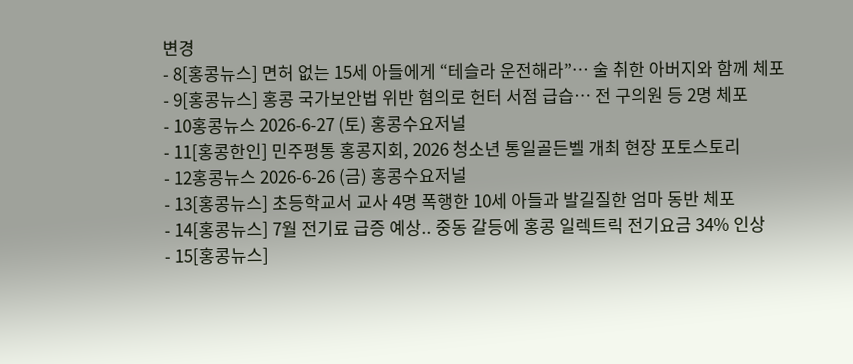변경
- 8[홍콩뉴스] 면허 없는 15세 아들에게 “테슬라 운전해라”… 술 취한 아버지와 함께 체포
- 9[홍콩뉴스] 홍콩 국가보안법 위반 혐의로 헌터 서점 급습… 전 구의원 등 2명 체포
- 10홍콩뉴스 2026-6-27 (토) 홍콩수요저널
- 11[홍콩한인] 민주평통 홍콩지회, 2026 청소년 통일골든벨 개최 현장 포토스토리
- 12홍콩뉴스 2026-6-26 (금) 홍콩수요저널
- 13[홍콩뉴스] 초등학교서 교사 4명 폭행한 10세 아들과 발길질한 엄마 동반 체포
- 14[홍콩뉴스] 7월 전기료 급증 예상.. 중동 갈등에 홍콩 일렉트릭 전기요금 34% 인상
- 15[홍콩뉴스]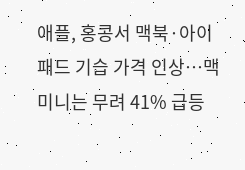애플, 홍콩서 맥북·아이패드 기습 가격 인상…맥미니는 무려 41% 급등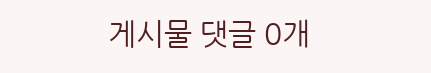게시물 댓글 0개